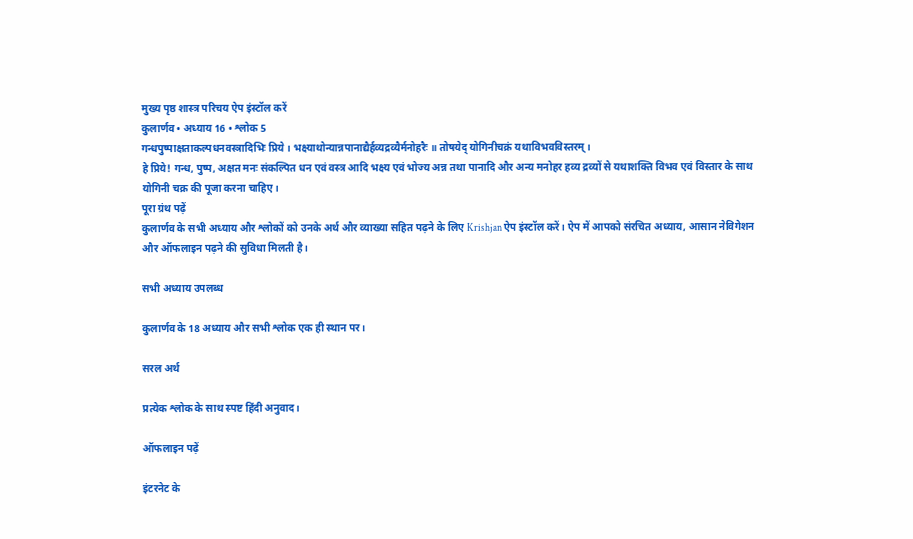मुख्य पृष्ठ शास्त्र परिचय ऐप इंस्टॉल करें
कुलार्णव • अध्याय 16 • श्लोक 5
गन्धपुष्पाक्षताकल्पधनवस्त्रादिभिः प्रिये । भक्ष्याथोन्यान्नपानाद्यैर्हव्यद्रव्यैर्मनोहरैः ॥ तोषयेद् योगिनीचक्रं यथाविभवविस्तरम् ।
हे प्रिये! गन्ध, पुष्प, अक्षत मनः संकल्पित धन एवं वस्त्र आदि भक्ष्य एवं भोज्य अन्न तथा पानादि और अन्य मनोहर हव्य द्रव्यों से यथाशक्ति विभव एवं विस्तार के साथ योगिनी चक्र की पूजा करना चाहिए।
पूरा ग्रंथ पढ़ें
कुलार्णव के सभी अध्याय और श्लोकों को उनके अर्थ और व्याख्या सहित पढ़ने के लिए Krishjan ऐप इंस्टॉल करें। ऐप में आपको संरचित अध्याय, आसान नेविगेशन और ऑफलाइन पढ़ने की सुविधा मिलती है।

सभी अध्याय उपलब्ध

कुलार्णव के 18 अध्याय और सभी श्लोक एक ही स्थान पर।

सरल अर्थ

प्रत्येक श्लोक के साथ स्पष्ट हिंदी अनुवाद।

ऑफलाइन पढ़ें

इंटरनेट के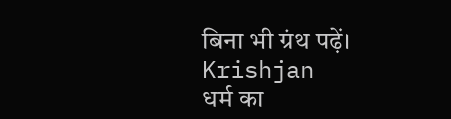बिना भी ग्रंथ पढ़ें।
Krishjan
धर्म का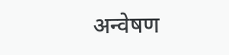अन्वेषण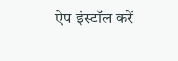ऐप इंस्टॉल करें